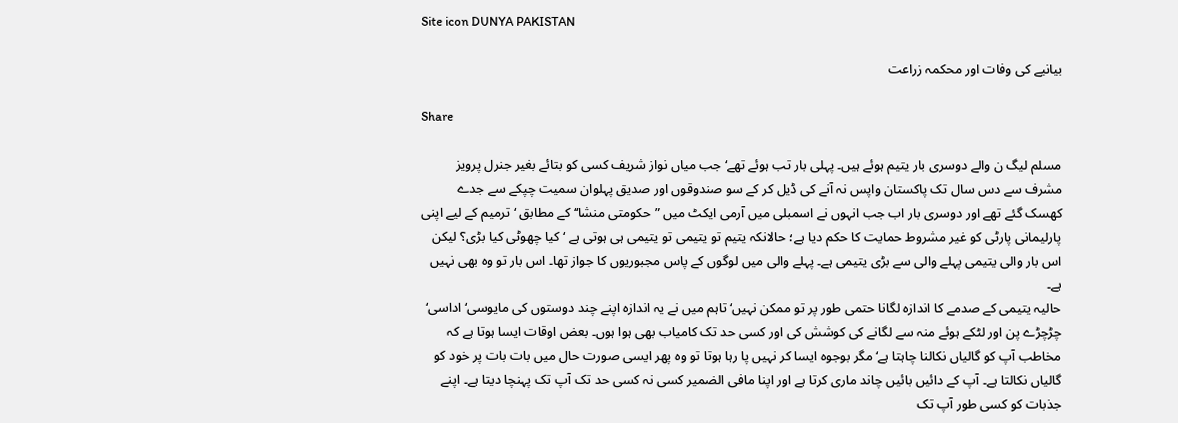Site icon DUNYA PAKISTAN

بیانیے کی وفات اور محکمہ زراعت

Share

مسلم لیگ ن والے دوسری بار یتیم ہوئے ہیں۔ پہلی بار تب ہوئے تھے‘ جب میاں نواز شریف کسی کو بتائے بغیر جنرل پرویز مشرف سے دس سال تک پاکستان واپس نہ آنے کی ڈیل کر کے سو صندوقوں اور صدیق پہلوان سمیت چپکے سے جدے کھسک گئے تھے اور دوسری بار اب جب انہوں نے اسمبلی میں آرمی ایکٹ میں ”حکومتی منشا‘‘ کے مطابق ‘ترمیم کے لیے اپنی پارلیمانی پارٹی کو غیر مشروط حمایت کا حکم دیا ہے؛ حالانکہ یتیم تو یتیمی تو یتیمی ہی ہوتی ہے ‘کیا چھوٹی کیا بڑی؟ لیکن اس بار والی یتیمی پہلے والی سے بڑی یتیمی ہے۔ پہلے والی میں لوگوں کے پاس مجبوریوں کا جواز تھا۔ اس بار تو وہ بھی نہیں ہے۔
حالیہ یتیمی کے صدمے کا اندازہ لگانا حتمی طور پر تو ممکن نہیں‘ تاہم میں نے یہ اندازہ اپنے چند دوستوں کی مایوسی‘ اداسی‘ چڑچڑے پن اور لٹکے ہوئے منہ سے لگانے کی کوشش کی اور کسی حد تک کامیاب بھی ہوا ہوں۔ بعض اوقات ایسا ہوتا ہے کہ مخاطب آپ کو گالیاں نکالنا چاہتا ہے‘ مگر بوجوہ ایسا کر نہیں پا رہا ہوتا تو وہ پھر ایسی صورت حال میں بات بات پر خود کو گالیاں نکالتا ہے۔ آپ کے دائیں بائیں چاند ماری کرتا ہے اور اپنا مافی الضمیر کسی نہ کسی حد تک آپ تک پہنچا دیتا ہے۔ اپنے جذبات کو کسی طور آپ تک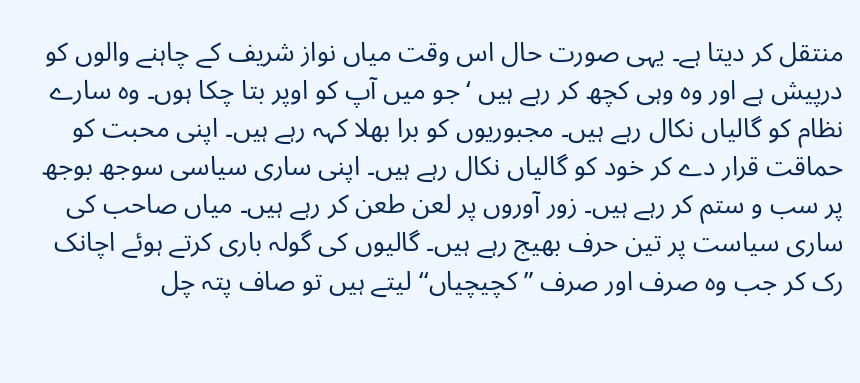منتقل کر دیتا ہے۔ یہی صورت حال اس وقت میاں نواز شریف کے چاہنے والوں کو درپیش ہے اور وہ وہی کچھ کر رہے ہیں ‘جو میں آپ کو اوپر بتا چکا ہوں۔ وہ سارے نظام کو گالیاں نکال رہے ہیں۔ مجبوریوں کو برا بھلا کہہ رہے ہیں۔ اپنی محبت کو حماقت قرار دے کر خود کو گالیاں نکال رہے ہیں۔ اپنی ساری سیاسی سوجھ بوجھ پر سب و ستم کر رہے ہیں۔ زور آوروں پر لعن طعن کر رہے ہیں۔ میاں صاحب کی ساری سیاست پر تین حرف بھیج رہے ہیں۔ گالیوں کی گولہ باری کرتے ہوئے اچانک رک کر جب وہ صرف اور صرف ”کچیچیاں‘‘ لیتے ہیں تو صاف پتہ چل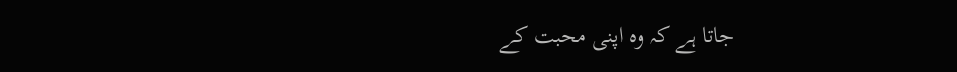جاتا ہے کہ وہ اپنی محبت کے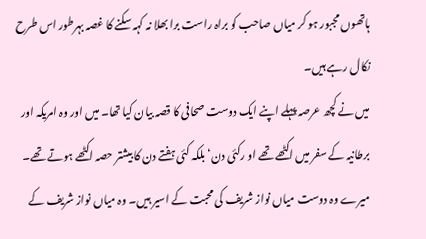ہاتھوں مجبور ہو کر میاں صاحب کو براہ راست برا بھلا نہ کہہ سکنے کا غصہ بہرطور اس طرح نکال رہے ہیں۔
میں نے کچھ عرصہ پہلے اپنے ایک دوست صحافی کا قصہ بیان کیا تھا۔ میں اور وہ امریکہ اور برطانیہ کے سفر میں اکٹھے تھے او رکئی دن‘ بلکہ کئی ہفتے دن کا بیشتر حصہ اکٹھے ہوتے تھے۔ میرے وہ دوست میاں نواز شریف کی محبت کے اسیر ہیں۔ وہ میاں نواز شریف کے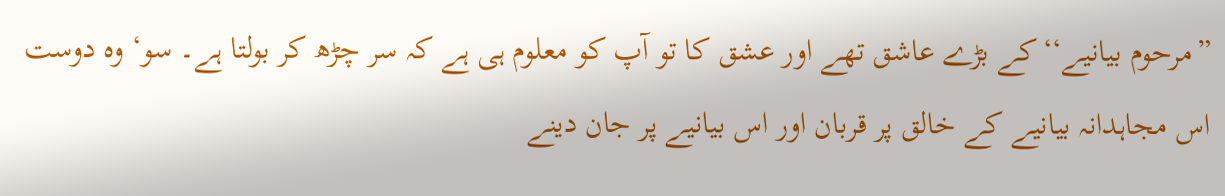”مرحوم بیانیے‘‘کے بڑے عاشق تھے اور عشق کا تو آپ کو معلوم ہی ہے کہ سر چڑھ کر بولتا ہے۔ سو‘ وہ دوست اس مجاہدانہ بیانیے کے خالق پر قربان اور اس بیانیے پر جان دینے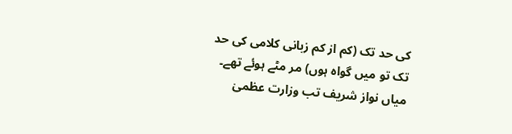کی حد تک (کم از کم زبانی کلامی کی حد تک تو میں گواہ ہوں) مر مٹے ہوئے تھے۔ میاں نواز شریف تب وزارت عظمیٰ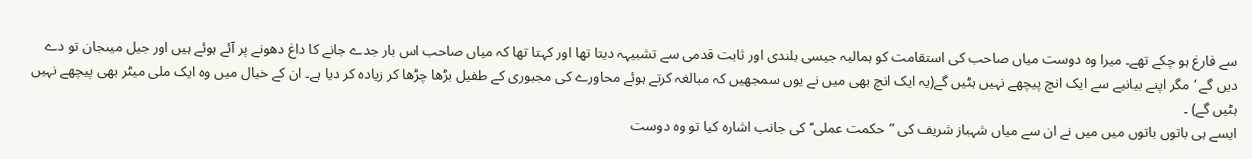سے فارغ ہو چکے تھے۔ میرا وہ دوست میاں صاحب کی استقامت کو ہمالیہ جیسی بلندی اور ثابت قدمی سے تشبیہہ دیتا تھا اور کہتا تھا کہ میاں صاحب اس بار جدے جانے کا داغ دھونے پر آئے ہوئے ہیں اور جیل میںجان تو دے دیں گے ‘مگر اپنے بیانیے سے ایک انچ پیچھے نہیں ہٹیں گے(یہ ایک انچ بھی میں نے یوں سمجھیں کہ مبالغہ کرتے ہوئے محاورے کی مجبوری کے طفیل بڑھا چڑھا کر زیادہ کر دیا ہے۔ ان کے خیال میں وہ ایک ملی میٹر بھی پیچھے نہیں ہٹیں گے) ۔
ایسے ہی باتوں باتوں میں میں نے ان سے میاں شہباز شریف کی ”حکمت عملی‘‘ کی جانب اشارہ کیا تو وہ دوست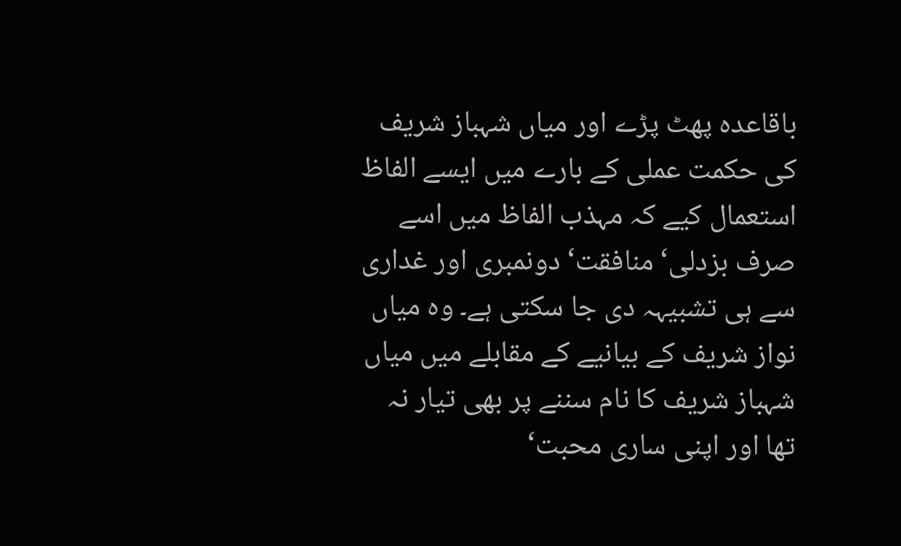باقاعدہ پھٹ پڑے اور میاں شہباز شریف کی حکمت عملی کے بارے میں ایسے الفاظ استعمال کیے کہ مہذب الفاظ میں اسے صرف بزدلی‘ منافقت‘ دونمبری اور غداری سے ہی تشبیہہ دی جا سکتی ہے۔ وہ میاں نواز شریف کے بیانیے کے مقابلے میں میاں شہباز شریف کا نام سننے پر بھی تیار نہ تھا اور اپنی ساری محبت‘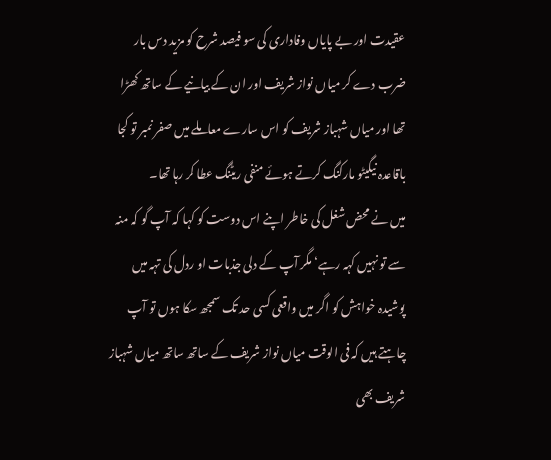عقیدت اور بے پایاں وفاداری کی سو فیصد شرح کو مزید دس بار ضرب دے کر میاں نواز شریف اور ان کے بیانیے کے ساتھ کھڑا تھا اور میاں شہباز شریف کو اس سارے معاملے میں صفر نمبر تو کجا باقاعدہ نیگیٹو مارکنگ کرتے ہوئے منفی ریٹنگ عطا کر رہا تھا۔
میں نے محض شغل کی خاطر اپنے اس دوست کو کہا کہ آپ گو کہ منہ سے تو نہیں کہہ رہے‘ مگر آپ کے دلی جذبات او ردل کی تہہ میں پوشیدہ خواہش کو اگر میں واقعی کسی حد تک سمجھ سکا ہوں تو آپ چاہتے ہیں کہ فی الوقت میاں نواز شریف کے ساتھ ساتھ میاں شہباز شریف بھی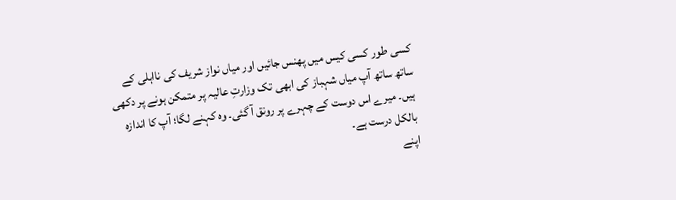کسی طور کسی کیس میں پھنس جائیں اور میاں نواز شریف کی نااہلی کے ساتھ ساتھ آپ میاں شہباز کی ابھی تک وزارتِ عالیہ پر متمکن ہونے پر دکھی ہیں۔ میرے اس دوست کے چہرے پر رونق آ گئی۔ وہ کہنے لگا؛ آپ کا اندازہ بالکل درست ہے۔
اپنے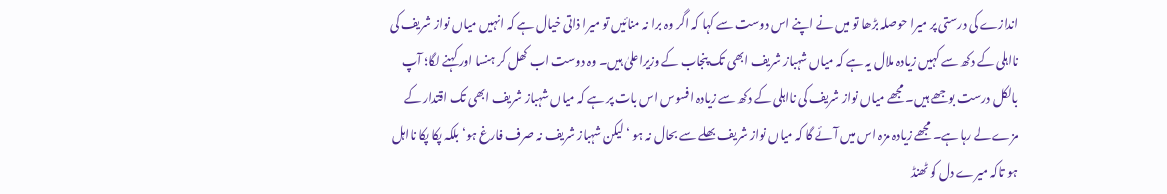اندازے کی درستی پر میرا حوصلہ بڑھا تو میں نے اپنے اس دوست سے کہا کہ اگر وہ برا نہ منائیں تو میرا ذاتی خیال ہے کہ انہیں میاں نواز شریف کی نااہلی کے دکھ سے کہیں زیادہ ملال یہ ہے کہ میاں شہباز شریف ابھی تک پنجاب کے وزیراعلیٰ ہیں۔ وہ دوست اب کھل کر ہنسا اور کہنے لگا؛ آپ بالکل درست بوجھے ہیں۔ مجھے میاں نواز شریف کی نااہلی کے دکھ سے زیادہ افسوس اس بات پر ہے کہ میاں شہباز شریف ابھی تک اقتدار کے مزے لے رہا ہے۔ مجھے زیادہ مزہ اس میں آئے گا کہ میاں نواز شریف بھلے سے بحال نہ ہو ‘لیکن شہباز شریف نہ صرف فارغ ہو‘ بلکہ پکا پکا نااہل ہو تاکہ میرے دل کو ٹھنڈ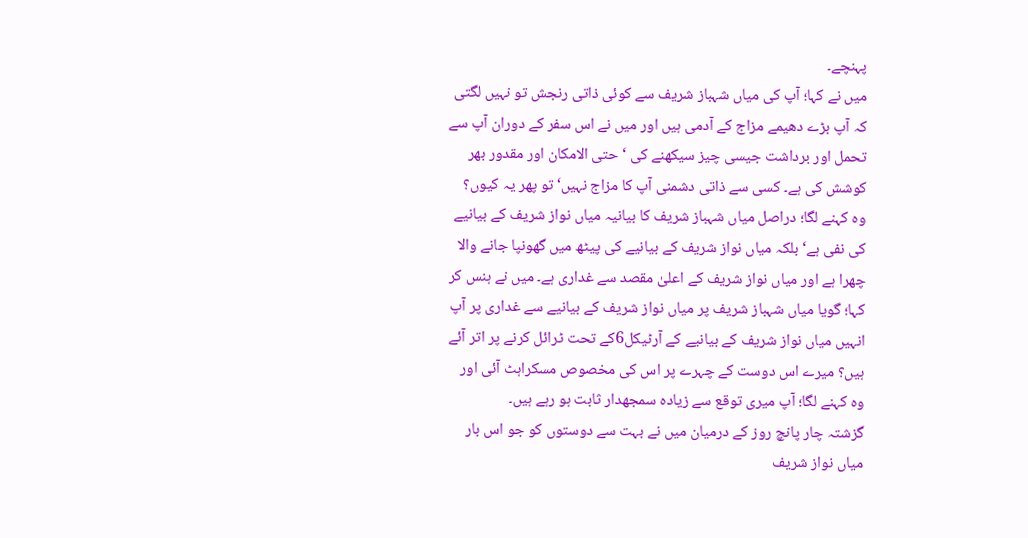پہنچے۔
میں نے کہا؛ آپ کی میاں شہباز شریف سے کوئی ذاتی رنجش تو نہیں لگتی کہ آپ بڑے دھیمے مزاج کے آدمی ہیں اور میں نے اس سفر کے دوران آپ سے تحمل اور برداشت جیسی چیز سیکھنے کی ‘حتی الامکان اور مقدور بھر کوشش کی ہے۔ کسی سے ذاتی دشمنی آپ کا مزاج نہیں‘ تو پھر یہ کیوں؟ وہ کہنے لگا؛ دراصل میاں شہباز شریف کا بیانیہ میاں نواز شریف کے بیانیے کی نفی ہے‘ بلکہ میاں نواز شریف کے بیانیے کی پیٹھ میں گھونپا جانے والا چھرا ہے اور میاں نواز شریف کے اعلیٰ مقصد سے غداری ہے۔ میں نے ہنس کر کہا؛ گویا میاں شہباز شریف پر میاں نواز شریف کے بیانیے سے غداری پر آپ انہیں میاں نواز شریف کے بیانیے کے آرٹیکل6کے تحت ٹرائل کرنے پر اتر آئے ہیں؟ میرے اس دوست کے چہرے پر اس کی مخصوص مسکراہٹ آئی اور وہ کہنے لگا؛ آپ میری توقع سے زیادہ سمجھدار ثابت ہو رہے ہیں۔
گزشتہ چار پانچ روز کے درمیان میں نے بہت سے دوستوں کو جو اس بار میاں نواز شریف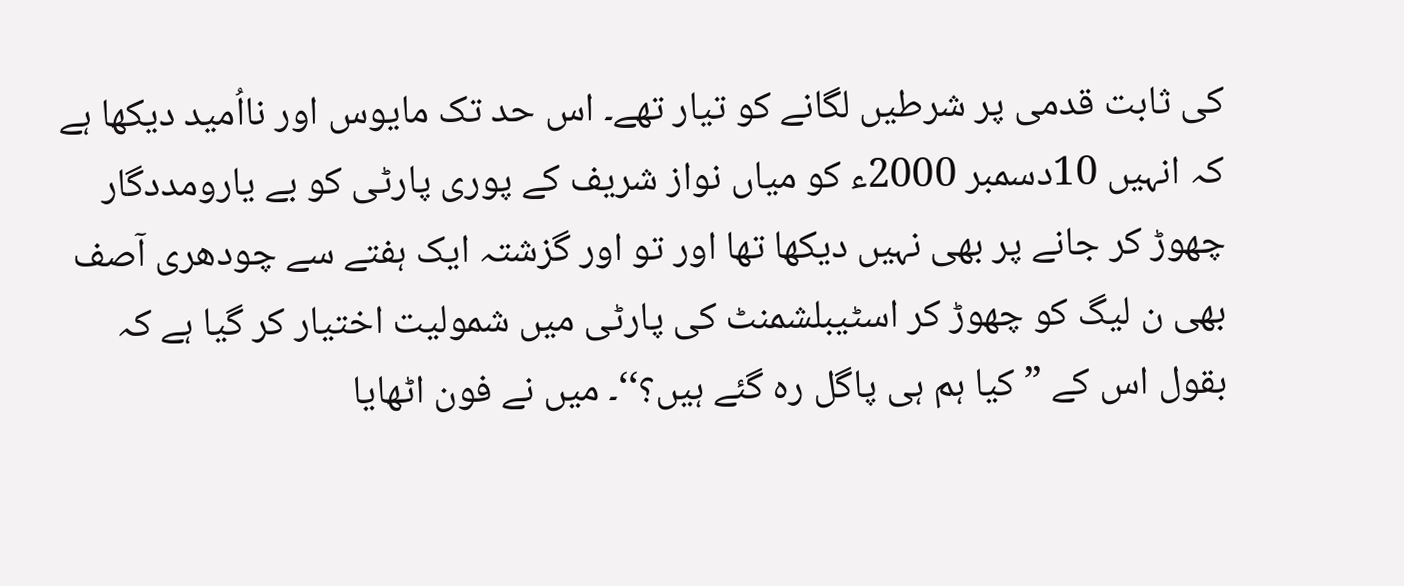کی ثابت قدمی پر شرطیں لگانے کو تیار تھے۔ اس حد تک مایوس اور نااُمید دیکھا ہے کہ انہیں 10دسمبر 2000ء کو میاں نواز شریف کے پوری پارٹی کو بے یارومددگار چھوڑ کر جانے پر بھی نہیں دیکھا تھا اور تو اور گزشتہ ایک ہفتے سے چودھری آصف بھی ن لیگ کو چھوڑ کر اسٹیبلشمنٹ کی پارٹی میں شمولیت اختیار کر گیا ہے کہ بقول اس کے ”کیا ہم ہی پاگل رہ گئے ہیں؟‘‘۔ میں نے فون اٹھایا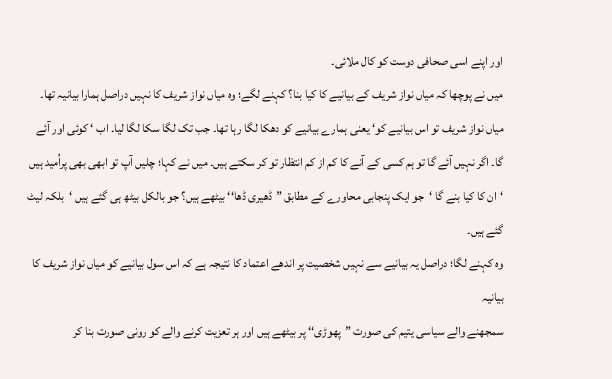اور اپنے اسی صحافی دوست کو کال ملائی۔
میں نے پوچھا کہ میاں نواز شریف کے بیانیے کا کیا بنا؟ کہنے لگے؛ وہ میاں نواز شریف کا نہیں دراصل ہمارا بیانیہ تھا۔ میاں نواز شریف تو اس بیانیے کو‘ یعنی ہمارے بیانیے کو دھکا لگا رہا تھا۔ جب تک لگا سکا لگا لیا۔ اب ‘ کوئی اور آئے گا۔ اگر نہیں آئے گا تو ہم کسی کے آنے کا کم از کم انتظار تو کر سکتے ہیں۔ میں نے کہا؛ چلیں آپ تو ابھی بھی پراُمید ہیں ‘ان کا کیا بنے گا ‘جو ایک پنجابی محاورے کے مطابق ”ڈھیری ڈھا‘‘ بیٹھے ہیں؟ جو بالکل بیٹھ ہی گئے ہیں ‘بلکہ لیٹ گئے ہیں۔
وہ کہنے لگا؛ دراصل یہ بیانیے سے نہیں شخصیت پر اندھے اعتماد کا نتیجہ ہے کہ اس سول بیانیے کو میاں نواز شریف کا بیانیہ
سمجھنے والے سیاسی یتیم کی صورت ”پھوڑی‘‘ پر بیٹھے ہیں اور ہر تعزیت کرنے والے کو رونی صورت بنا کر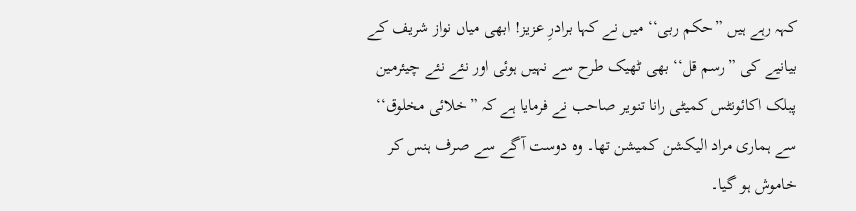کہہ رہے ہیں ”حکم ربی‘‘ میں نے کہا برادرِ عزیز! ابھی میاں نواز شریف کے بیانیے کی ”رسم قل‘‘ بھی ٹھیک طرح سے نہیں ہوئی اور نئے نئے چیئرمین پبلک اکائونٹس کمیٹی رانا تنویر صاحب نے فرمایا ہے کہ ”خلائی مخلوق‘‘ سے ہماری مراد الیکشن کمیشن تھا۔ وہ دوست آگے سے صرف ہنس کر خاموش ہو گیا۔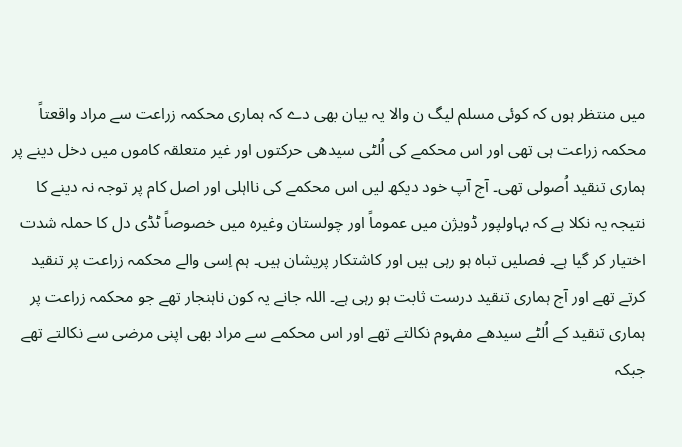میں منتظر ہوں کہ کوئی مسلم لیگ ن والا یہ بیان بھی دے کہ ہماری محکمہ زراعت سے مراد واقعتاً محکمہ زراعت ہی تھی اور اس محکمے کی اُلٹی سیدھی حرکتوں اور غیر متعلقہ کاموں میں دخل دینے پر ہماری تنقید اُصولی تھی۔ آج آپ خود دیکھ لیں اس محکمے کی نااہلی اور اصل کام پر توجہ نہ دینے کا نتیجہ یہ نکلا ہے کہ بہاولپور ڈویژن میں عموماً اور چولستان وغیرہ میں خصوصاً ٹڈی دل کا حملہ شدت اختیار کر گیا ہے۔ فصلیں تباہ ہو رہی ہیں اور کاشتکار پریشان ہیں۔ ہم اِسی والے محکمہ زراعت پر تنقید کرتے تھے اور آج ہماری تنقید درست ثابت ہو رہی ہے۔ اللہ جانے یہ کون ناہنجار تھے جو محکمہ زراعت پر ہماری تنقید کے اُلٹے سیدھے مفہوم نکالتے تھے اور اس محکمے سے مراد بھی اپنی مرضی سے نکالتے تھے جبکہ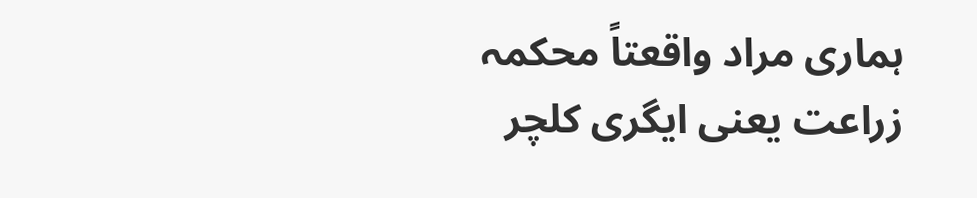ہماری مراد واقعتاً محکمہ زراعت یعنی ایگری کلچر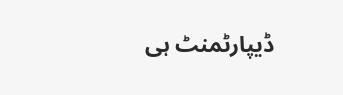ڈیپارٹمنٹ ہی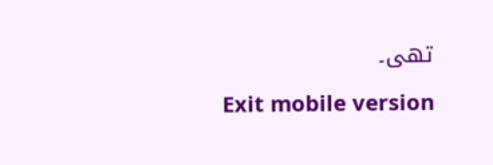تھی۔

Exit mobile version